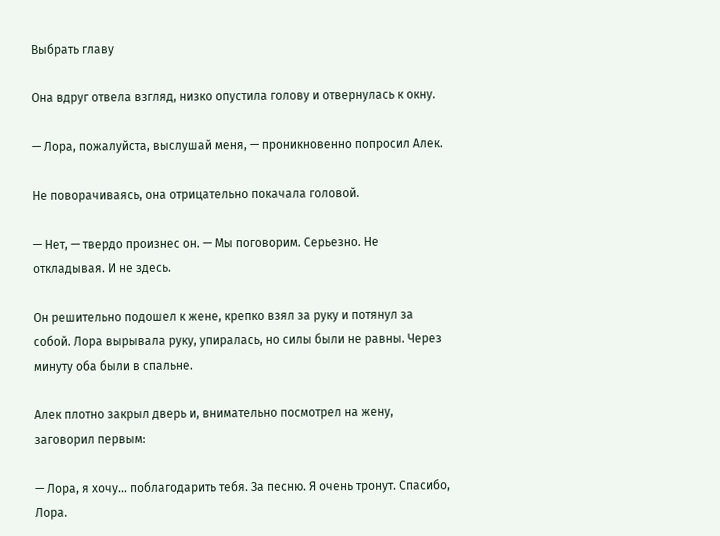Выбрать главу

Она вдруг отвела взгляд, низко опустила голову и отвернулась к окну.

— Лора, пожалуйста, выслушай меня, — проникновенно попросил Алек.

Не поворачиваясь, она отрицательно покачала головой.

— Нет, — твердо произнес он. — Мы поговорим. Серьезно. Не откладывая. И не здесь.

Он решительно подошел к жене, крепко взял за руку и потянул за собой. Лора вырывала руку, упиралась, но силы были не равны. Через минуту оба были в спальне.

Алек плотно закрыл дверь и, внимательно посмотрел на жену, заговорил первым:

— Лора, я хочу… поблагодарить тебя. За песню. Я очень тронут. Спасибо, Лора.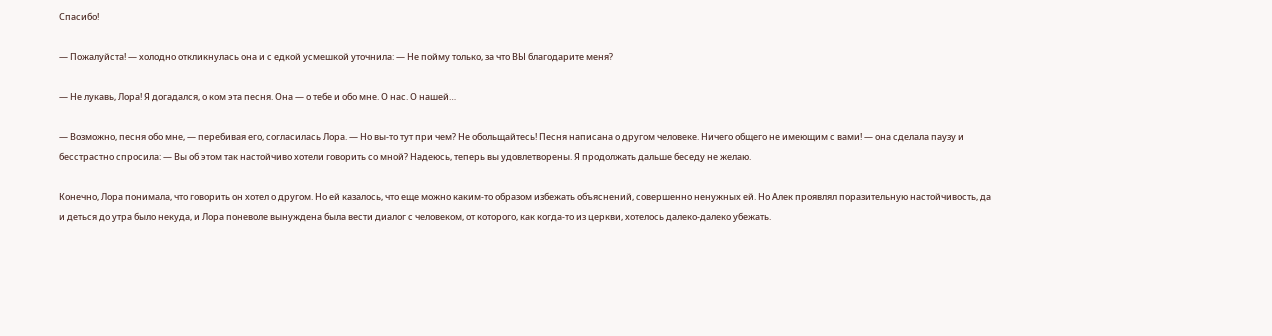Спасибо!

— Пожалуйста! — холодно откликнулась она и с едкой усмешкой уточнила: — Не пойму только, за что ВЫ благодарите меня?

— Не лукавь, Лора! Я догадался, о ком эта песня. Она — о тебе и обо мне. О нас. О нашей…

— Возможно, песня обо мне, — перебивая его, согласилась Лора. — Но вы-то тут при чем? Не обольщайтесь! Песня написана о другом человеке. Ничего общего не имеющим с вами! — она сделала паузу и бесстрастно спросила: — Вы об этом так настойчиво хотели говорить со мной? Надеюсь, теперь вы удовлетворены. Я продолжать дальше беседу не желаю.

Конечно, Лора понимала, что говорить он хотел о другом. Но ей казалось, что еще можно каким-то образом избежать объяснений, совершенно ненужных ей. Но Алек проявлял поразительную настойчивость, да и деться до утра было некуда, и Лора поневоле вынуждена была вести диалог с человеком, от которого, как когда-то из церкви, хотелось далеко-далеко убежать.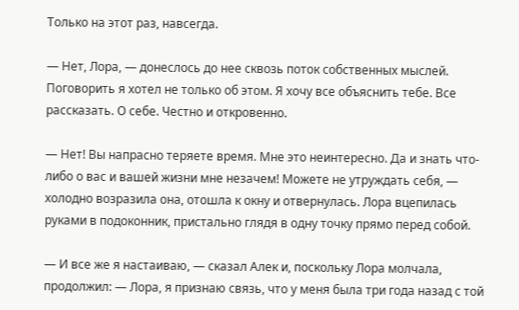Только на этот раз, навсегда.

— Нет, Лора, — донеслось до нее сквозь поток собственных мыслей. Поговорить я хотел не только об этом. Я хочу все объяснить тебе. Все рассказать. О себе. Честно и откровенно.

— Нет! Вы напрасно теряете время. Мне это неинтересно. Да и знать что-либо о вас и вашей жизни мне незачем! Можете не утруждать себя, — холодно возразила она, отошла к окну и отвернулась. Лора вцепилась руками в подоконник, пристально глядя в одну точку прямо перед собой.

— И все же я настаиваю, — сказал Алек и, поскольку Лора молчала, продолжил: — Лора, я признаю связь, что у меня была три года назад с той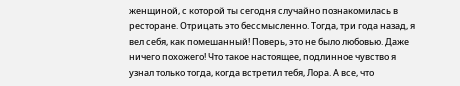женщиной, с которой ты сегодня случайно познакомилась в ресторане. Отрицать это бессмысленно. Тогда, три года назад, я вел себя, как помешанный! Поверь, это не было любовью. Даже ничего похожего! Что такое настоящее, подлинное чувство я узнал только тогда, когда встретил тебя, Лора. А все, что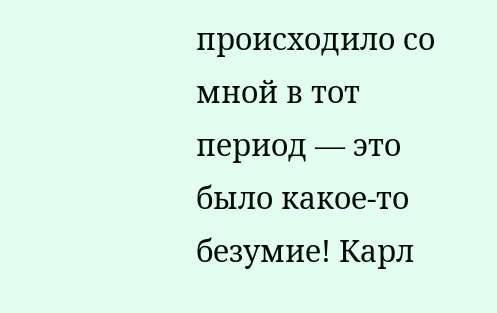происходило со мной в тот период — это было какое-то безумие! Карл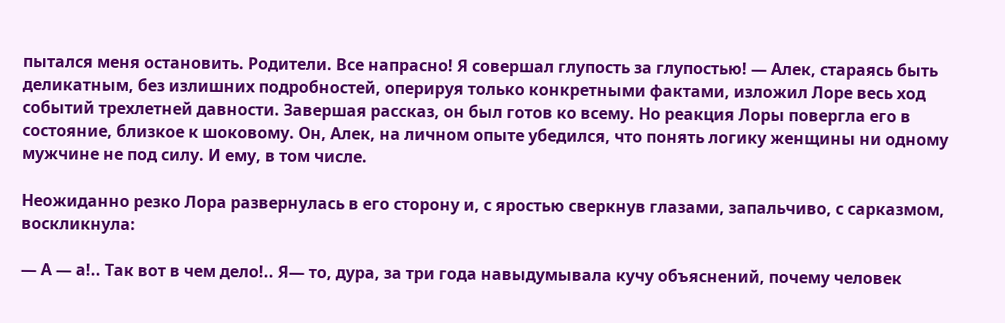пытался меня остановить. Родители. Все напрасно! Я совершал глупость за глупостью! — Алек, стараясь быть деликатным, без излишних подробностей, оперируя только конкретными фактами, изложил Лоре весь ход событий трехлетней давности. Завершая рассказ, он был готов ко всему. Но реакция Лоры повергла его в состояние, близкое к шоковому. Он, Алек, на личном опыте убедился, что понять логику женщины ни одному мужчине не под силу. И ему, в том числе.

Неожиданно резко Лора развернулась в его сторону и, с яростью сверкнув глазами, запальчиво, с сарказмом, воскликнула:

— А — а!.. Так вот в чем дело!.. Я— то, дура, за три года навыдумывала кучу объяснений, почему человек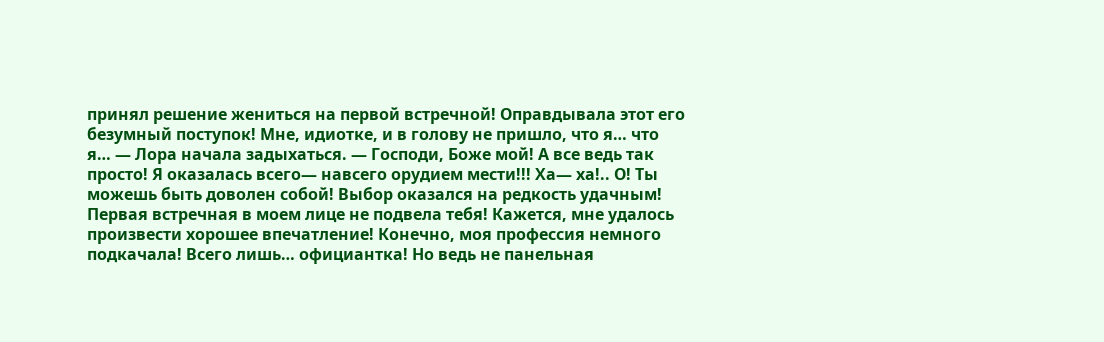принял решение жениться на первой встречной! Оправдывала этот его безумный поступок! Мне, идиотке, и в голову не пришло, что я… что я… — Лора начала задыхаться. — Господи, Боже мой! А все ведь так просто! Я оказалась всего— навсего орудием мести!!! Ха— ха!.. О! Ты можешь быть доволен собой! Выбор оказался на редкость удачным! Первая встречная в моем лице не подвела тебя! Кажется, мне удалось произвести хорошее впечатление! Конечно, моя профессия немного подкачала! Всего лишь… официантка! Но ведь не панельная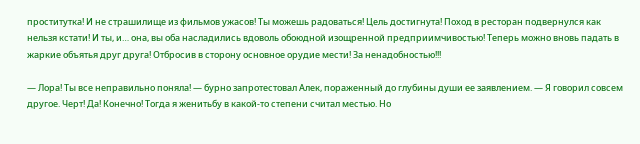проститутка! И не страшилище из фильмов ужасов! Ты можешь радоваться! Цель достигнута! Поход в ресторан подвернулся как нельзя кстати! И ты, и… она, вы оба насладились вдоволь обоюдной изощренной предприимчивостью! Теперь можно вновь падать в жаркие объятья друг друга! Отбросив в сторону основное орудие мести! За ненадобностью!!!

— Лора! Ты все неправильно поняла! — бурно запротестовал Алек, пораженный до глубины души ее заявлением. — Я говорил совсем другое. Черт! Да! Конечно! Тогда я женитьбу в какой-то степени считал местью. Но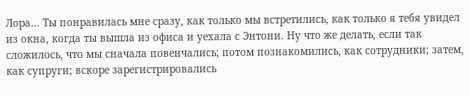Лора… Ты понравилась мне сразу, как только мы встретились, как только я тебя увидел из окна, когда ты вышла из офиса и уехала с Энтони. Ну что же делать, если так сложилось, что мы сначала повенчались; потом познакомились, как сотрудники; затем, как супруги; вскоре зарегистрировались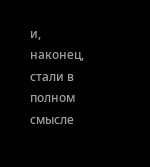и, наконец, стали в полном смысле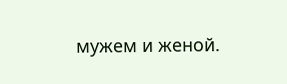мужем и женой.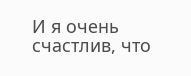И я очень счастлив, что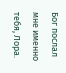Бог послал мне именно тебя, Лора.